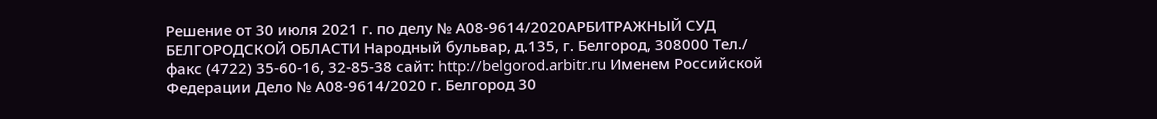Решение от 30 июля 2021 г. по делу № А08-9614/2020АРБИТРАЖНЫЙ СУД БЕЛГОРОДСКОЙ ОБЛАСТИ Народный бульвар, д.135, г. Белгород, 308000 Тел./ факс (4722) 35-60-16, 32-85-38 сайт: http://belgorod.arbitr.ru Именем Российской Федерации Дело № А08-9614/2020 г. Белгород 30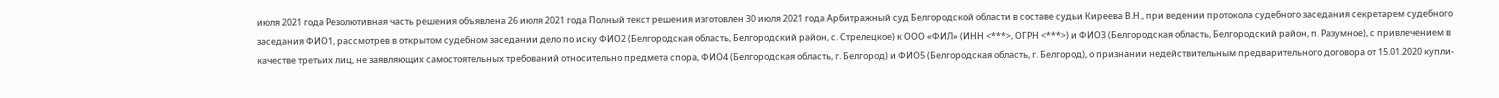июля 2021 года Резолютивная часть решения объявлена 26 июля 2021 года Полный текст решения изготовлен 30 июля 2021 года Арбитражный суд Белгородской области в составе судьи Киреева В.Н., при ведении протокола судебного заседания секретарем судебного заседания ФИО1, рассмотрев в открытом судебном заседании дело по иску ФИО2 (Белгородская область, Белгородский район, с. Стрелецкое) к ООО «ФИЛ» (ИНН <***>, ОГРН <***>) и ФИО3 (Белгородская область, Белгородский район, п. Разумное), с привлечением в качестве третьих лиц, не заявляющих самостоятельных требований относительно предмета спора, ФИО4 (Белгородская область, г. Белгород) и ФИО5 (Белгородская область, г. Белгород), о признании недействительным предварительного договора от 15.01.2020 купли-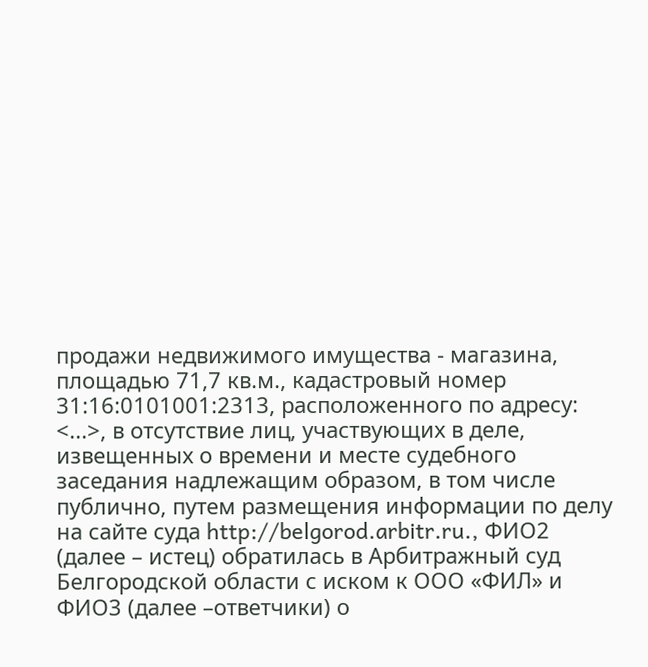продажи недвижимого имущества - магазина, площадью 71,7 кв.м., кадастровый номер 31:16:0101001:2313, расположенного по адресу: <...>, в отсутствие лиц, участвующих в деле, извещенных о времени и месте судебного заседания надлежащим образом, в том числе публично, путем размещения информации по делу на сайте суда http://belgorod.arbitr.ru., ФИО2 (далее – истец) обратилась в Арбитражный суд Белгородской области с иском к ООО «ФИЛ» и ФИО3 (далее –ответчики) о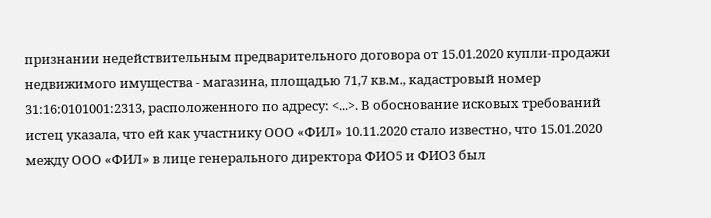признании недействительным предварительного договора от 15.01.2020 купли-продажи недвижимого имущества - магазина, площадью 71,7 кв.м., кадастровый номер 31:16:0101001:2313, расположенного по адресу: <...>. В обоснование исковых требований истец указала, что ей как участнику ООО «ФИЛ» 10.11.2020 стало известно, что 15.01.2020 между ООО «ФИЛ» в лице генерального директора ФИО5 и ФИО3 был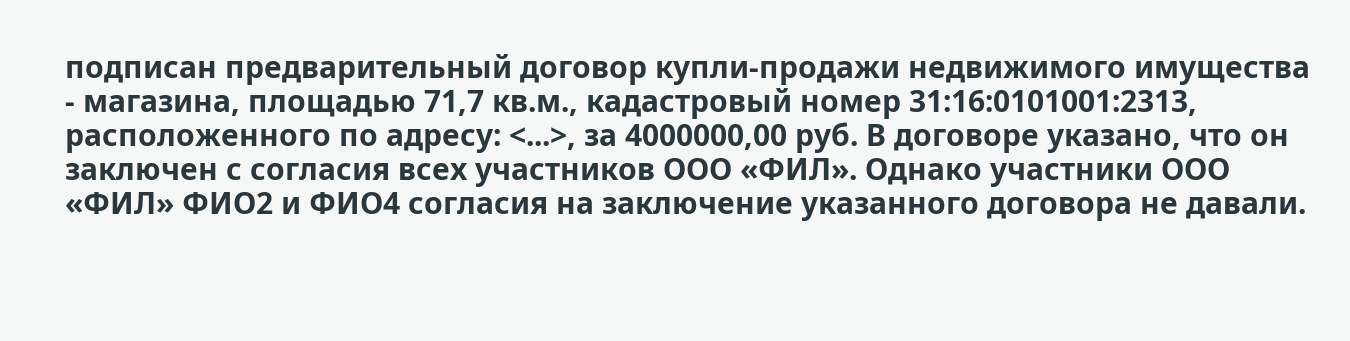подписан предварительный договор купли-продажи недвижимого имущества - магазина, площадью 71,7 кв.м., кадастровый номер 31:16:0101001:2313, расположенного по адресу: <...>, за 4000000,00 руб. В договоре указано, что он заключен с согласия всех участников ООО «ФИЛ». Однако участники ООО «ФИЛ» ФИО2 и ФИО4 согласия на заключение указанного договора не давали.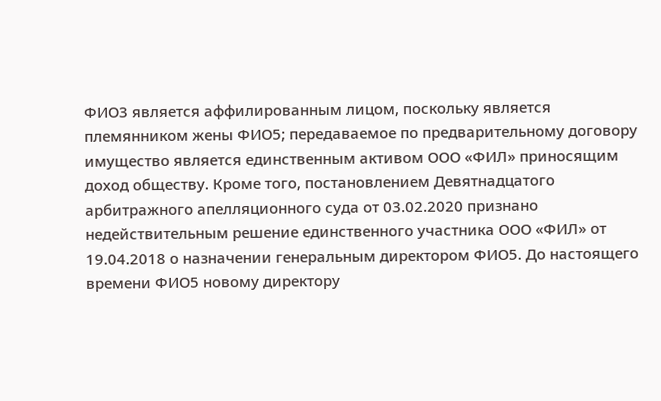ФИО3 является аффилированным лицом, поскольку является племянником жены ФИО5; передаваемое по предварительному договору имущество является единственным активом ООО «ФИЛ» приносящим доход обществу. Кроме того, постановлением Девятнадцатого арбитражного апелляционного суда от 03.02.2020 признано недействительным решение единственного участника ООО «ФИЛ» от 19.04.2018 о назначении генеральным директором ФИО5. До настоящего времени ФИО5 новому директору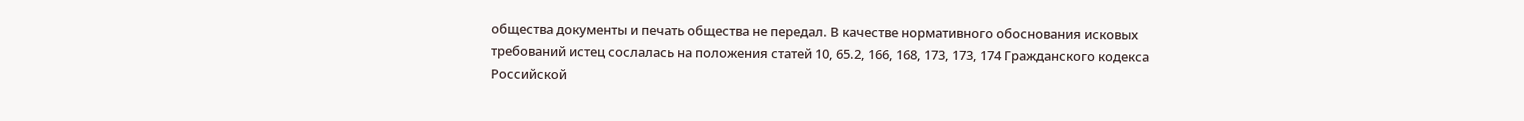общества документы и печать общества не передал. В качестве нормативного обоснования исковых требований истец сослалась на положения статей 10, 65.2, 166, 168, 173, 173, 174 Гражданского кодекса Российской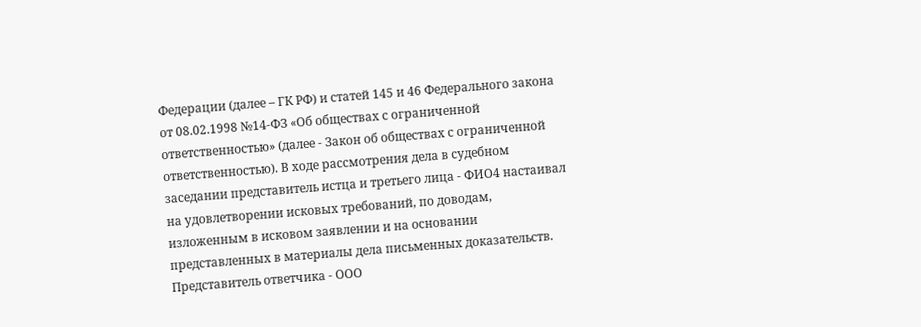Федерации (далее – ГК РФ) и статей 145 и 46 Федерального закона от 08.02.1998 №14-ФЗ «Об обществах с ограниченной ответственностью» (далее - Закон об обществах с ограниченной ответственностью). В ходе рассмотрения дела в судебном заседании представитель истца и третьего лица - ФИО4 настаивал на удовлетворении исковых требований, по доводам, изложенным в исковом заявлении и на основании представленных в материалы дела письменных доказательств. Представитель ответчика - ООО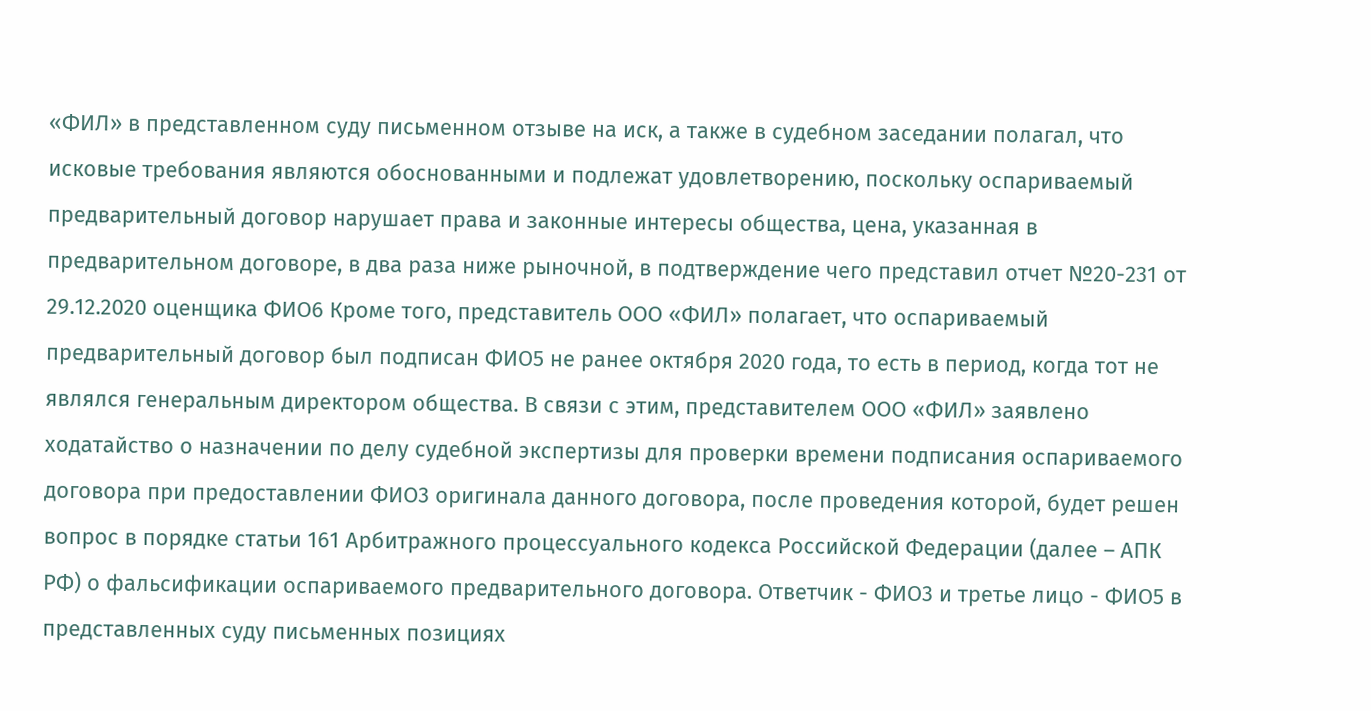«ФИЛ» в представленном суду письменном отзыве на иск, а также в судебном заседании полагал, что исковые требования являются обоснованными и подлежат удовлетворению, поскольку оспариваемый предварительный договор нарушает права и законные интересы общества, цена, указанная в предварительном договоре, в два раза ниже рыночной, в подтверждение чего представил отчет №20-231 от 29.12.2020 оценщика ФИО6 Кроме того, представитель ООО «ФИЛ» полагает, что оспариваемый предварительный договор был подписан ФИО5 не ранее октября 2020 года, то есть в период, когда тот не являлся генеральным директором общества. В связи с этим, представителем ООО «ФИЛ» заявлено ходатайство о назначении по делу судебной экспертизы для проверки времени подписания оспариваемого договора при предоставлении ФИО3 оригинала данного договора, после проведения которой, будет решен вопрос в порядке статьи 161 Арбитражного процессуального кодекса Российской Федерации (далее – АПК РФ) о фальсификации оспариваемого предварительного договора. Ответчик - ФИО3 и третье лицо - ФИО5 в представленных суду письменных позициях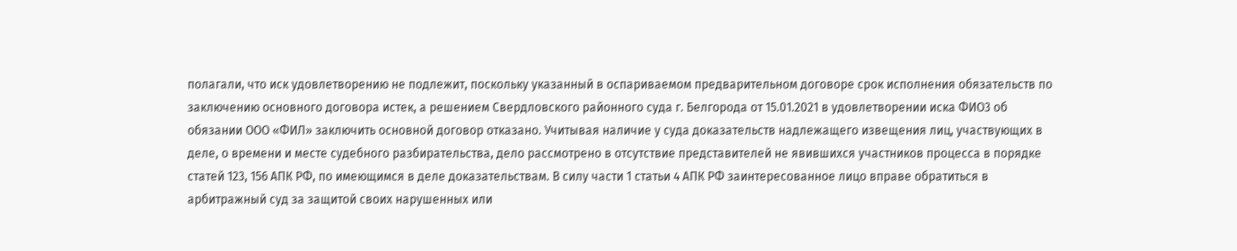полагали, что иск удовлетворению не подлежит, поскольку указанный в оспариваемом предварительном договоре срок исполнения обязательств по заключению основного договора истек, а решением Свердловского районного суда г. Белгорода от 15.01.2021 в удовлетворении иска ФИО3 об обязании ООО «ФИЛ» заключить основной договор отказано. Учитывая наличие у суда доказательств надлежащего извещения лиц, участвующих в деле, о времени и месте судебного разбирательства, дело рассмотрено в отсутствие представителей не явившихся участников процесса в порядке статей 123, 156 АПК РФ, по имеющимся в деле доказательствам. В силу части 1 статьи 4 АПК РФ заинтересованное лицо вправе обратиться в арбитражный суд за защитой своих нарушенных или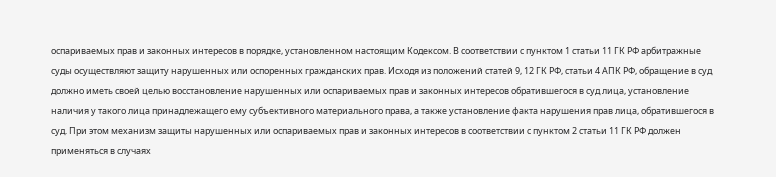оспариваемых прав и законных интересов в порядке, установленном настоящим Кодексом. В соответствии с пунктом 1 статьи 11 ГК РФ арбитражные суды осуществляют защиту нарушенных или оспоренных гражданских прав. Исходя из положений статей 9, 12 ГК РФ, статьи 4 АПК РФ, обращение в суд должно иметь своей целью восстановление нарушенных или оспариваемых прав и законных интересов обратившегося в суд лица, установление наличия у такого лица принадлежащего ему субъективного материального права, а также установление факта нарушения прав лица, обратившегося в суд. При этом механизм защиты нарушенных или оспариваемых прав и законных интересов в соответствии с пунктом 2 статьи 11 ГК РФ должен применяться в случаях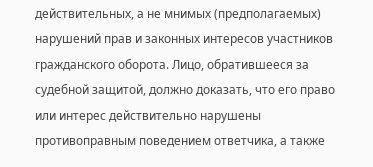действительных, а не мнимых (предполагаемых) нарушений прав и законных интересов участников гражданского оборота. Лицо, обратившееся за судебной защитой, должно доказать, что его право или интерес действительно нарушены противоправным поведением ответчика, а также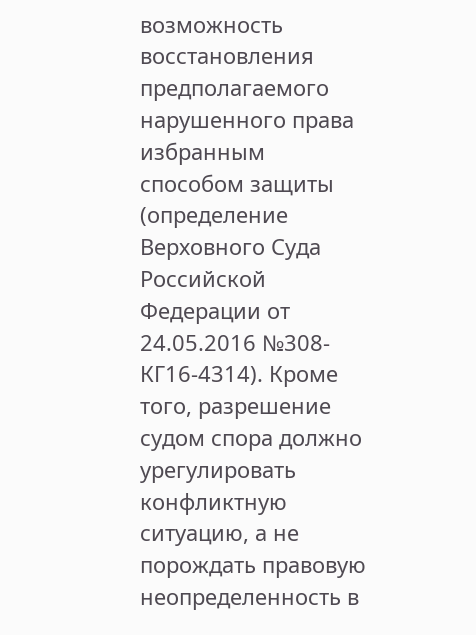возможность восстановления предполагаемого нарушенного права избранным способом защиты (определение Верховного Суда Российской Федерации от 24.05.2016 №308-КГ16-4314). Кроме того, разрешение судом спора должно урегулировать конфликтную ситуацию, а не порождать правовую неопределенность в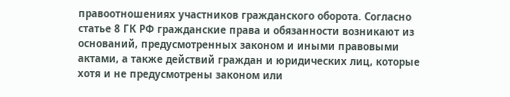правоотношениях участников гражданского оборота. Согласно статье 8 ГК РФ гражданские права и обязанности возникают из оснований, предусмотренных законом и иными правовыми актами, а также действий граждан и юридических лиц, которые хотя и не предусмотрены законом или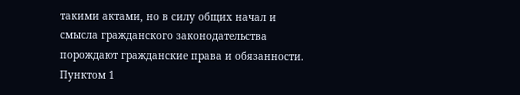такими актами, но в силу общих начал и смысла гражданского законодательства порождают гражданские права и обязанности. Пунктом 1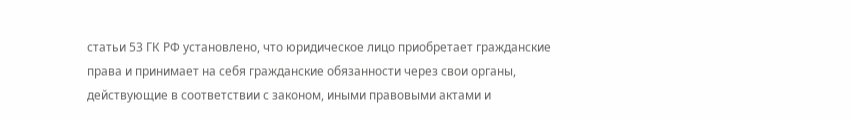статьи 53 ГК РФ установлено, что юридическое лицо приобретает гражданские права и принимает на себя гражданские обязанности через свои органы, действующие в соответствии с законом, иными правовыми актами и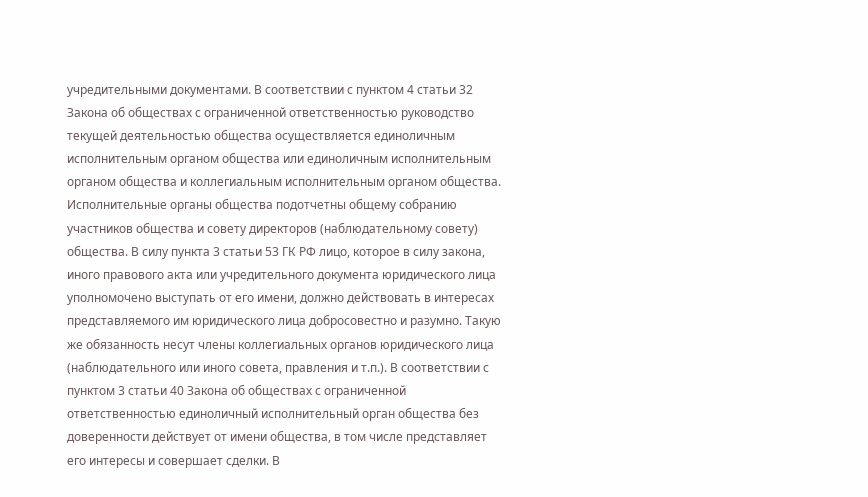учредительными документами. В соответствии с пунктом 4 статьи 32 Закона об обществах с ограниченной ответственностью руководство текущей деятельностью общества осуществляется единоличным исполнительным органом общества или единоличным исполнительным органом общества и коллегиальным исполнительным органом общества. Исполнительные органы общества подотчетны общему собранию участников общества и совету директоров (наблюдательному совету) общества. В силу пункта 3 статьи 53 ГК РФ лицо, которое в силу закона, иного правового акта или учредительного документа юридического лица уполномочено выступать от его имени, должно действовать в интересах представляемого им юридического лица добросовестно и разумно. Такую же обязанность несут члены коллегиальных органов юридического лица (наблюдательного или иного совета, правления и т.п.). В соответствии с пунктом 3 статьи 40 Закона об обществах с ограниченной ответственностью единоличный исполнительный орган общества без доверенности действует от имени общества, в том числе представляет его интересы и совершает сделки. В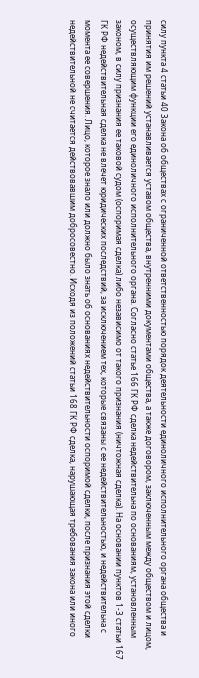силу пункта 4 статьи 40 Закона об обществах с ограниченной ответственностью порядок деятельности единоличного исполнительного органа общества и принятия им решений устанавливается уставом общества, внутренними документами общества, а также договором, заключенным между обществом и лицом, осуществляющим функции его единоличного исполнительного органа. Согласно статье 166 ГК РФ сделка недействительна по основаниям, установленным законом, в силу признания ее таковой судом (оспоримая сделка) либо независимо от такого признания (ничтожная сделка). На основании пунктов 1-3 статьи 167 ГК РФ недействительная сделка не влечет юридических последствий, за исключением тех, которые связаны с ее недействительностью, и недействительна с момента ее совершения. Лицо, которое знало или должно было знать об основаниях недействительности оспоримой сделки, после признания этой сделки недействительной не считается действовавшим добросовестно. Исходя из положений статьи 168 ГК РФ сделка, нарушающая требования закона или иного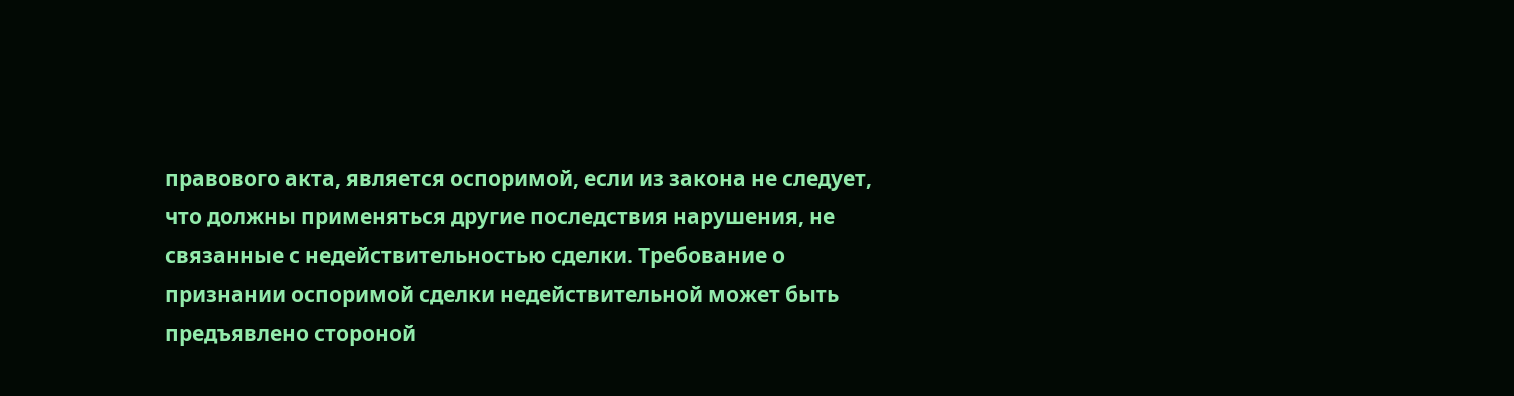правового акта, является оспоримой, если из закона не следует, что должны применяться другие последствия нарушения, не связанные с недействительностью сделки. Требование о признании оспоримой сделки недействительной может быть предъявлено стороной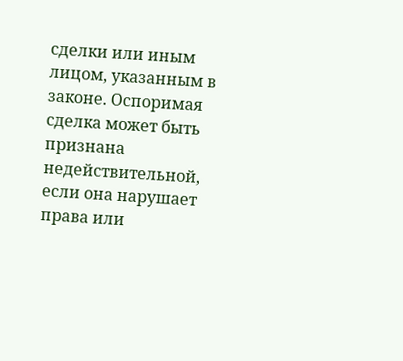сделки или иным лицом, указанным в законе. Оспоримая сделка может быть признана недействительной, если она нарушает права или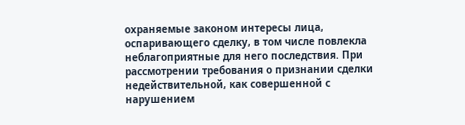охраняемые законом интересы лица, оспаривающего сделку, в том числе повлекла неблагоприятные для него последствия. При рассмотрении требования о признании сделки недействительной, как совершенной с нарушением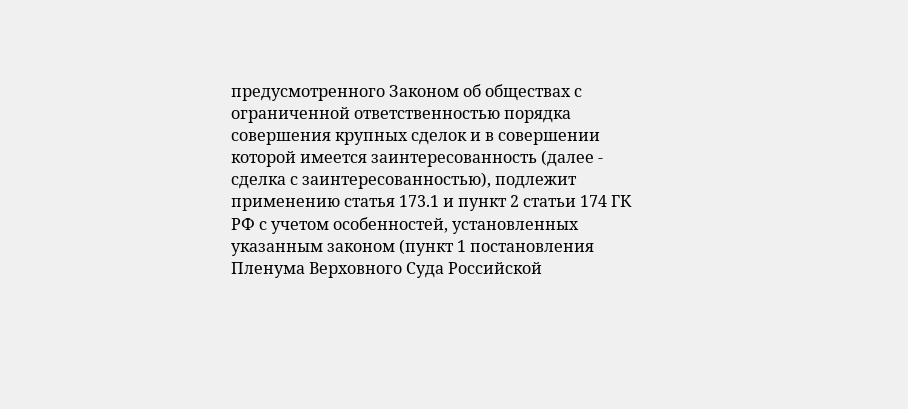предусмотренного Законом об обществах с ограниченной ответственностью порядка совершения крупных сделок и в совершении которой имеется заинтересованность (далее - сделка с заинтересованностью), подлежит применению статья 173.1 и пункт 2 статьи 174 ГК РФ с учетом особенностей, установленных указанным законом (пункт 1 постановления Пленума Верховного Суда Российской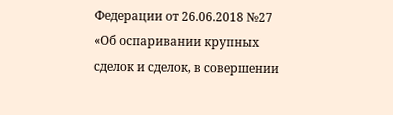Федерации от 26.06.2018 №27 «Об оспаривании крупных сделок и сделок, в совершении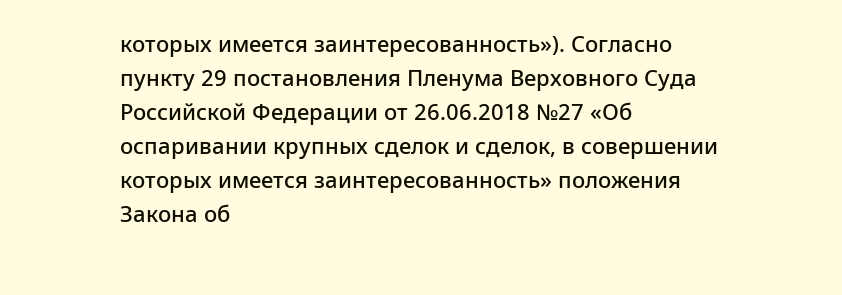которых имеется заинтересованность»). Согласно пункту 29 постановления Пленума Верховного Суда Российской Федерации от 26.06.2018 №27 «Об оспаривании крупных сделок и сделок, в совершении которых имеется заинтересованность» положения Закона об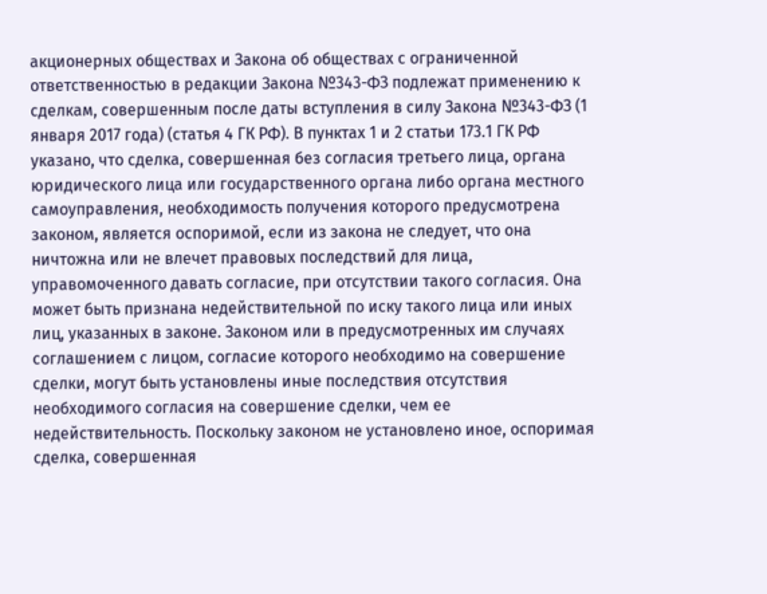акционерных обществах и Закона об обществах с ограниченной ответственностью в редакции Закона №343-ФЗ подлежат применению к сделкам, совершенным после даты вступления в силу Закона №343-ФЗ (1 января 2017 года) (статья 4 ГК РФ). В пунктах 1 и 2 статьи 173.1 ГК РФ указано, что сделка, совершенная без согласия третьего лица, органа юридического лица или государственного органа либо органа местного самоуправления, необходимость получения которого предусмотрена законом, является оспоримой, если из закона не следует, что она ничтожна или не влечет правовых последствий для лица, управомоченного давать согласие, при отсутствии такого согласия. Она может быть признана недействительной по иску такого лица или иных лиц, указанных в законе. Законом или в предусмотренных им случаях соглашением с лицом, согласие которого необходимо на совершение сделки, могут быть установлены иные последствия отсутствия необходимого согласия на совершение сделки, чем ее недействительность. Поскольку законом не установлено иное, оспоримая сделка, совершенная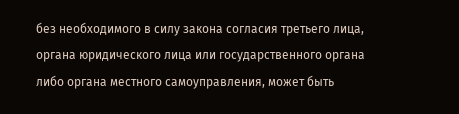без необходимого в силу закона согласия третьего лица, органа юридического лица или государственного органа либо органа местного самоуправления, может быть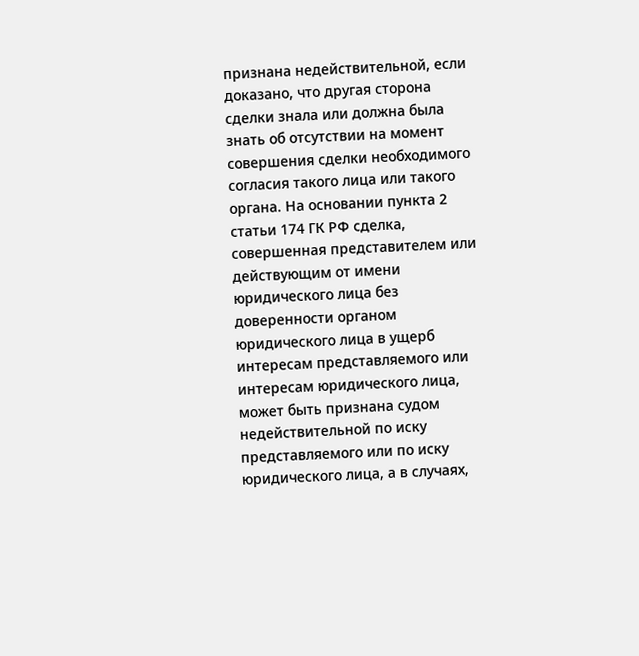признана недействительной, если доказано, что другая сторона сделки знала или должна была знать об отсутствии на момент совершения сделки необходимого согласия такого лица или такого органа. На основании пункта 2 статьи 174 ГК РФ сделка, совершенная представителем или действующим от имени юридического лица без доверенности органом юридического лица в ущерб интересам представляемого или интересам юридического лица, может быть признана судом недействительной по иску представляемого или по иску юридического лица, а в случаях,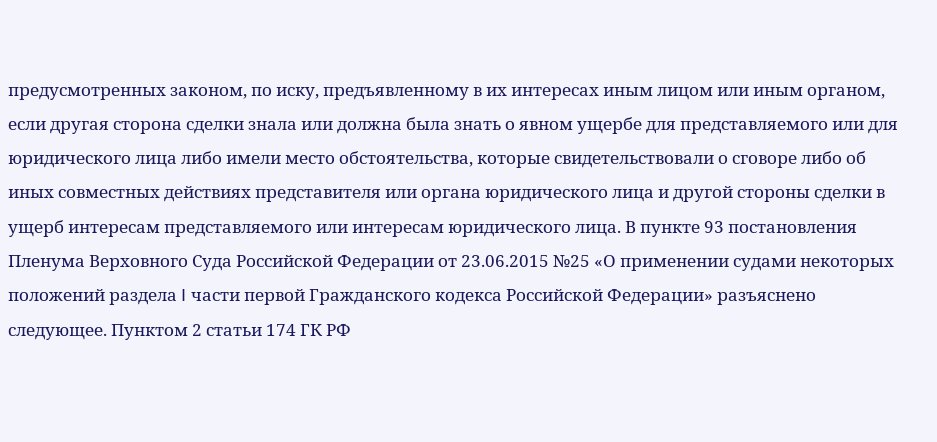предусмотренных законом, по иску, предъявленному в их интересах иным лицом или иным органом, если другая сторона сделки знала или должна была знать о явном ущербе для представляемого или для юридического лица либо имели место обстоятельства, которые свидетельствовали о сговоре либо об иных совместных действиях представителя или органа юридического лица и другой стороны сделки в ущерб интересам представляемого или интересам юридического лица. В пункте 93 постановления Пленума Верховного Суда Российской Федерации от 23.06.2015 №25 «О применении судами некоторых положений раздела I части первой Гражданского кодекса Российской Федерации» разъяснено следующее. Пунктом 2 статьи 174 ГК РФ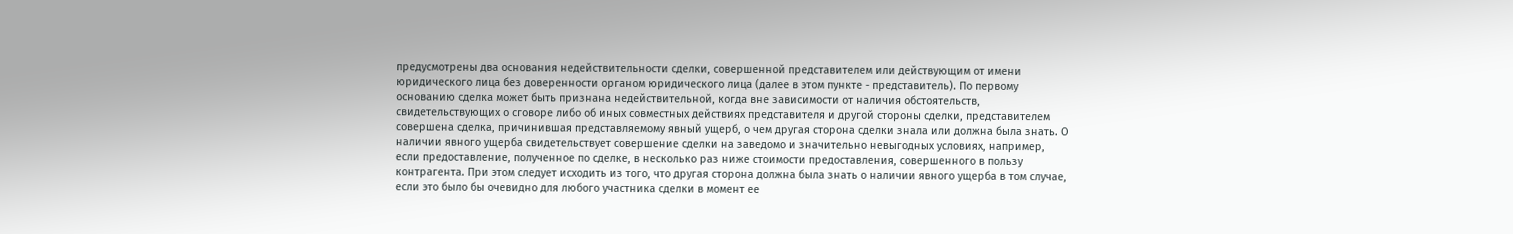предусмотрены два основания недействительности сделки, совершенной представителем или действующим от имени юридического лица без доверенности органом юридического лица (далее в этом пункте - представитель). По первому основанию сделка может быть признана недействительной, когда вне зависимости от наличия обстоятельств, свидетельствующих о сговоре либо об иных совместных действиях представителя и другой стороны сделки, представителем совершена сделка, причинившая представляемому явный ущерб, о чем другая сторона сделки знала или должна была знать. О наличии явного ущерба свидетельствует совершение сделки на заведомо и значительно невыгодных условиях, например, если предоставление, полученное по сделке, в несколько раз ниже стоимости предоставления, совершенного в пользу контрагента. При этом следует исходить из того, что другая сторона должна была знать о наличии явного ущерба в том случае, если это было бы очевидно для любого участника сделки в момент ее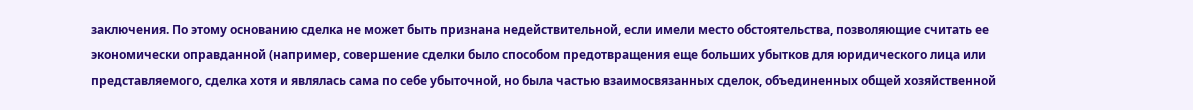заключения. По этому основанию сделка не может быть признана недействительной, если имели место обстоятельства, позволяющие считать ее экономически оправданной (например, совершение сделки было способом предотвращения еще больших убытков для юридического лица или представляемого, сделка хотя и являлась сама по себе убыточной, но была частью взаимосвязанных сделок, объединенных общей хозяйственной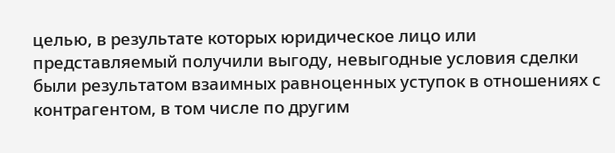целью, в результате которых юридическое лицо или представляемый получили выгоду, невыгодные условия сделки были результатом взаимных равноценных уступок в отношениях с контрагентом, в том числе по другим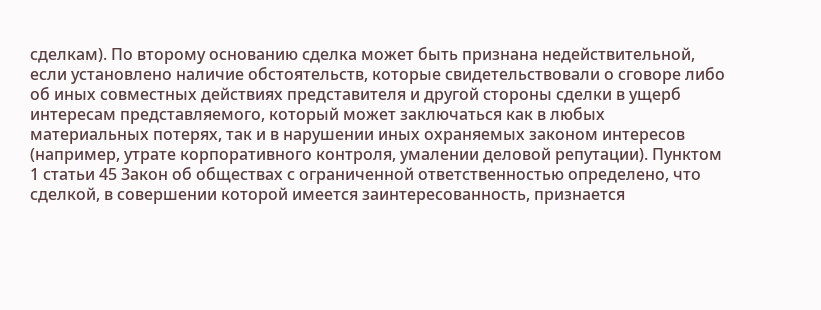сделкам). По второму основанию сделка может быть признана недействительной, если установлено наличие обстоятельств, которые свидетельствовали о сговоре либо об иных совместных действиях представителя и другой стороны сделки в ущерб интересам представляемого, который может заключаться как в любых материальных потерях, так и в нарушении иных охраняемых законом интересов (например, утрате корпоративного контроля, умалении деловой репутации). Пунктом 1 статьи 45 Закон об обществах с ограниченной ответственностью определено, что сделкой, в совершении которой имеется заинтересованность, признается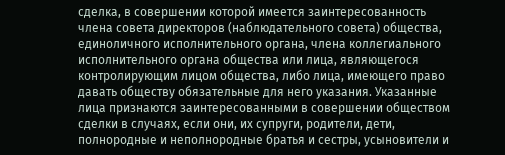сделка, в совершении которой имеется заинтересованность члена совета директоров (наблюдательного совета) общества, единоличного исполнительного органа, члена коллегиального исполнительного органа общества или лица, являющегося контролирующим лицом общества, либо лица, имеющего право давать обществу обязательные для него указания. Указанные лица признаются заинтересованными в совершении обществом сделки в случаях, если они, их супруги, родители, дети, полнородные и неполнородные братья и сестры, усыновители и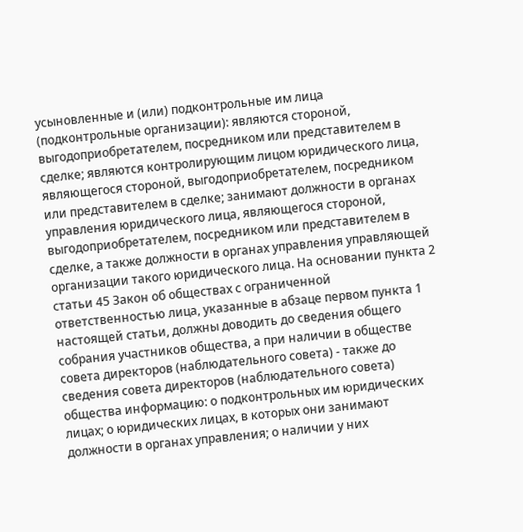усыновленные и (или) подконтрольные им лица (подконтрольные организации): являются стороной, выгодоприобретателем, посредником или представителем в сделке; являются контролирующим лицом юридического лица, являющегося стороной, выгодоприобретателем, посредником или представителем в сделке; занимают должности в органах управления юридического лица, являющегося стороной, выгодоприобретателем, посредником или представителем в сделке, а также должности в органах управления управляющей организации такого юридического лица. На основании пункта 2 статьи 45 Закон об обществах с ограниченной ответственностью лица, указанные в абзаце первом пункта 1 настоящей статьи, должны доводить до сведения общего собрания участников общества, а при наличии в обществе совета директоров (наблюдательного совета) - также до сведения совета директоров (наблюдательного совета) общества информацию: о подконтрольных им юридических лицах; о юридических лицах, в которых они занимают должности в органах управления; о наличии у них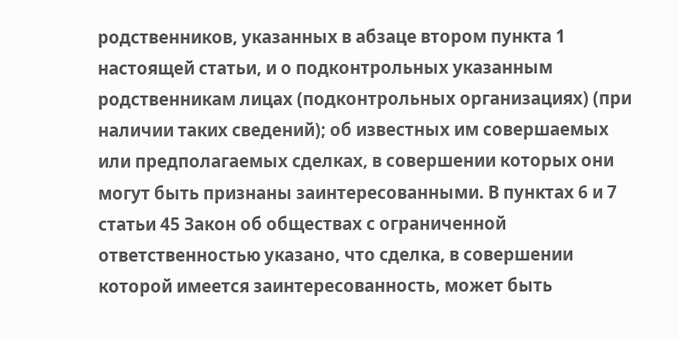родственников, указанных в абзаце втором пункта 1 настоящей статьи, и о подконтрольных указанным родственникам лицах (подконтрольных организациях) (при наличии таких сведений); об известных им совершаемых или предполагаемых сделках, в совершении которых они могут быть признаны заинтересованными. В пунктах 6 и 7 статьи 45 Закон об обществах с ограниченной ответственностью указано, что сделка, в совершении которой имеется заинтересованность, может быть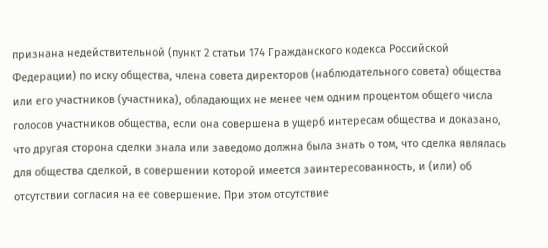признана недействительной (пункт 2 статьи 174 Гражданского кодекса Российской Федерации) по иску общества, члена совета директоров (наблюдательного совета) общества или его участников (участника), обладающих не менее чем одним процентом общего числа голосов участников общества, если она совершена в ущерб интересам общества и доказано, что другая сторона сделки знала или заведомо должна была знать о том, что сделка являлась для общества сделкой, в совершении которой имеется заинтересованность, и (или) об отсутствии согласия на ее совершение. При этом отсутствие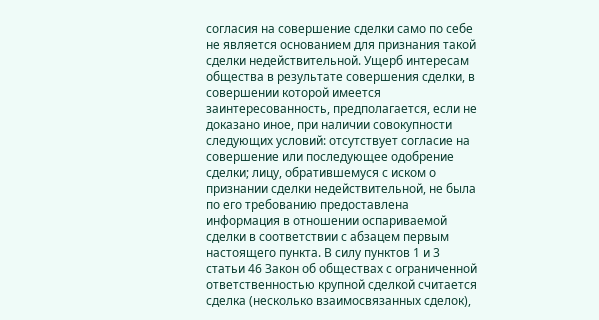согласия на совершение сделки само по себе не является основанием для признания такой сделки недействительной. Ущерб интересам общества в результате совершения сделки, в совершении которой имеется заинтересованность, предполагается, если не доказано иное, при наличии совокупности следующих условий: отсутствует согласие на совершение или последующее одобрение сделки; лицу, обратившемуся с иском о признании сделки недействительной, не была по его требованию предоставлена информация в отношении оспариваемой сделки в соответствии с абзацем первым настоящего пункта. В силу пунктов 1 и 3 статьи 46 Закон об обществах с ограниченной ответственностью крупной сделкой считается сделка (несколько взаимосвязанных сделок),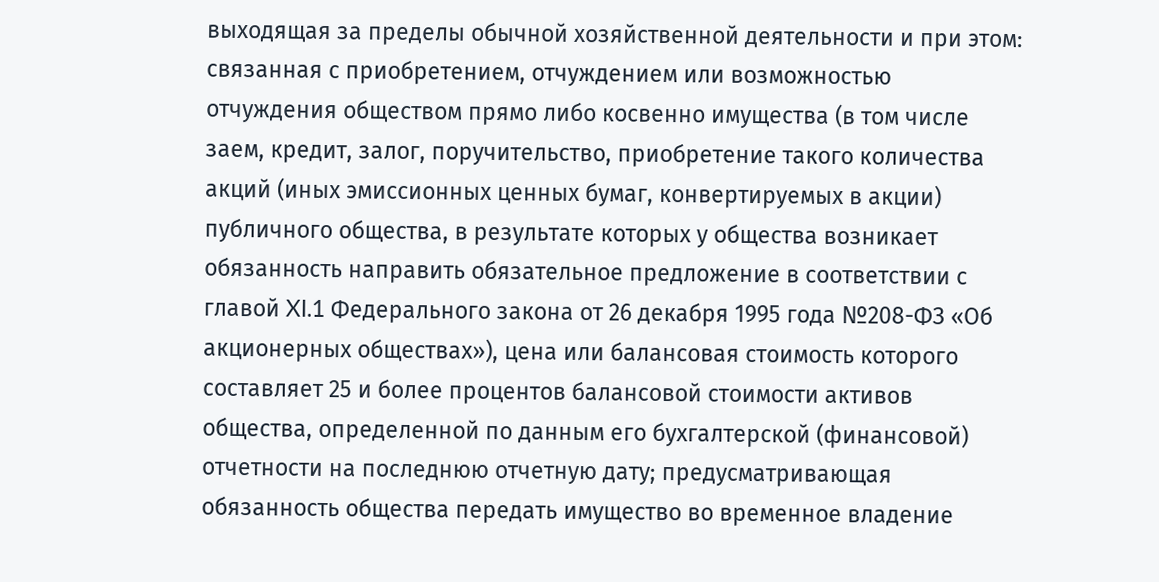выходящая за пределы обычной хозяйственной деятельности и при этом: связанная с приобретением, отчуждением или возможностью отчуждения обществом прямо либо косвенно имущества (в том числе заем, кредит, залог, поручительство, приобретение такого количества акций (иных эмиссионных ценных бумаг, конвертируемых в акции) публичного общества, в результате которых у общества возникает обязанность направить обязательное предложение в соответствии с главой XI.1 Федерального закона от 26 декабря 1995 года №208-ФЗ «Об акционерных обществах»), цена или балансовая стоимость которого составляет 25 и более процентов балансовой стоимости активов общества, определенной по данным его бухгалтерской (финансовой) отчетности на последнюю отчетную дату; предусматривающая обязанность общества передать имущество во временное владение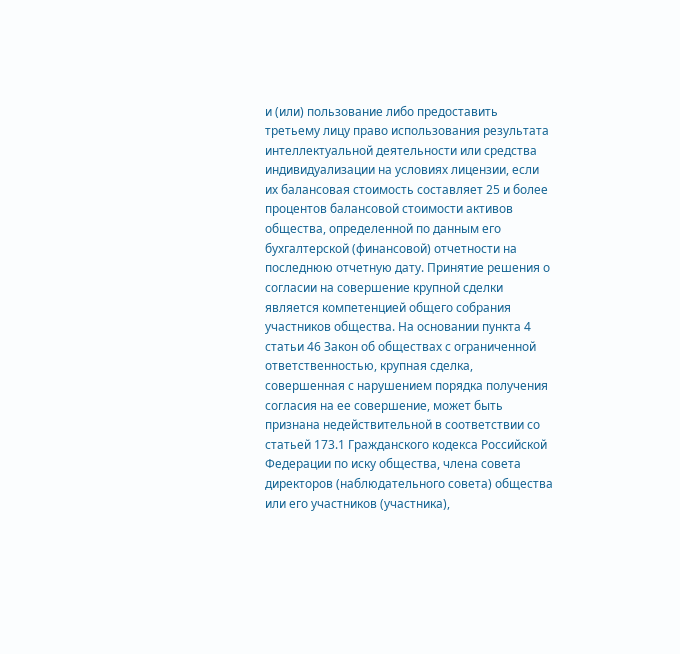и (или) пользование либо предоставить третьему лицу право использования результата интеллектуальной деятельности или средства индивидуализации на условиях лицензии, если их балансовая стоимость составляет 25 и более процентов балансовой стоимости активов общества, определенной по данным его бухгалтерской (финансовой) отчетности на последнюю отчетную дату. Принятие решения о согласии на совершение крупной сделки является компетенцией общего собрания участников общества. На основании пункта 4 статьи 46 Закон об обществах с ограниченной ответственностью, крупная сделка, совершенная с нарушением порядка получения согласия на ее совершение, может быть признана недействительной в соответствии со статьей 173.1 Гражданского кодекса Российской Федерации по иску общества, члена совета директоров (наблюдательного совета) общества или его участников (участника),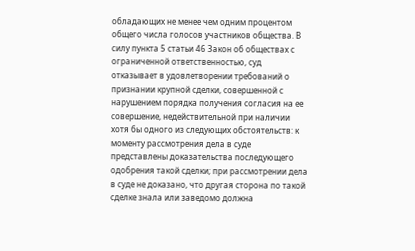обладающих не менее чем одним процентом общего числа голосов участников общества. В силу пункта 5 статьи 46 Закон об обществах с ограниченной ответственностью, суд отказывает в удовлетворении требований о признании крупной сделки, совершенной с нарушением порядка получения согласия на ее совершение, недействительной при наличии хотя бы одного из следующих обстоятельств: к моменту рассмотрения дела в суде представлены доказательства последующего одобрения такой сделки; при рассмотрении дела в суде не доказано, что другая сторона по такой сделке знала или заведомо должна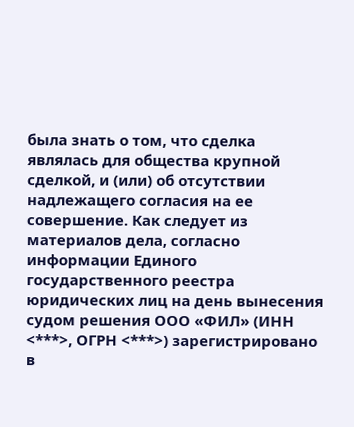была знать о том, что сделка являлась для общества крупной сделкой, и (или) об отсутствии надлежащего согласия на ее совершение. Как следует из материалов дела, согласно информации Единого государственного реестра юридических лиц на день вынесения судом решения ООО «ФИЛ» (ИНН <***>, ОГРН <***>) зарегистрировано в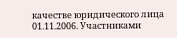качестве юридического лица 01.11.2006. Участниками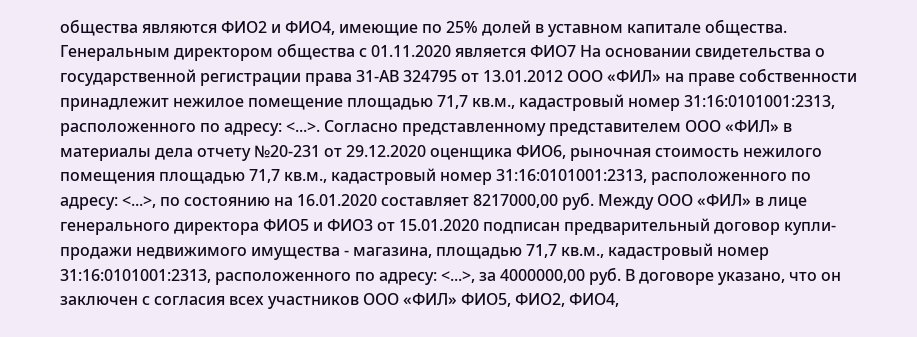общества являются ФИО2 и ФИО4, имеющие по 25% долей в уставном капитале общества. Генеральным директором общества с 01.11.2020 является ФИО7 На основании свидетельства о государственной регистрации права 31-АВ 324795 от 13.01.2012 ООО «ФИЛ» на праве собственности принадлежит нежилое помещение площадью 71,7 кв.м., кадастровый номер 31:16:0101001:2313, расположенного по адресу: <...>. Согласно представленному представителем ООО «ФИЛ» в материалы дела отчету №20-231 от 29.12.2020 оценщика ФИО6, рыночная стоимость нежилого помещения площадью 71,7 кв.м., кадастровый номер 31:16:0101001:2313, расположенного по адресу: <...>, по состоянию на 16.01.2020 составляет 8217000,00 руб. Между ООО «ФИЛ» в лице генерального директора ФИО5 и ФИО3 от 15.01.2020 подписан предварительный договор купли-продажи недвижимого имущества - магазина, площадью 71,7 кв.м., кадастровый номер 31:16:0101001:2313, расположенного по адресу: <...>, за 4000000,00 руб. В договоре указано, что он заключен с согласия всех участников ООО «ФИЛ» ФИО5, ФИО2, ФИО4,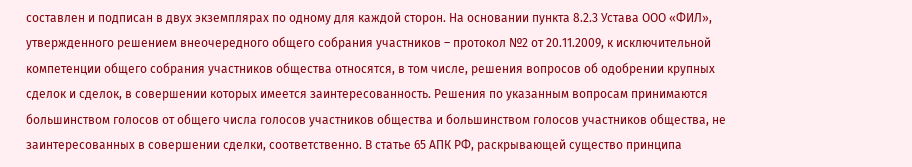составлен и подписан в двух экземплярах по одному для каждой сторон. На основании пункта 8.2.3 Устава ООО «ФИЛ», утвержденного решением внеочередного общего собрания участников – протокол №2 от 20.11.2009, к исключительной компетенции общего собрания участников общества относятся, в том числе, решения вопросов об одобрении крупных сделок и сделок, в совершении которых имеется заинтересованность. Решения по указанным вопросам принимаются большинством голосов от общего числа голосов участников общества и большинством голосов участников общества, не заинтересованных в совершении сделки, соответственно. В статье 65 АПК РФ, раскрывающей существо принципа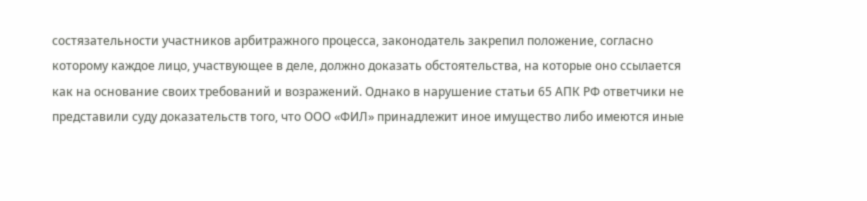состязательности участников арбитражного процесса, законодатель закрепил положение, согласно которому каждое лицо, участвующее в деле, должно доказать обстоятельства, на которые оно ссылается как на основание своих требований и возражений. Однако в нарушение статьи 65 АПК РФ ответчики не представили суду доказательств того, что ООО «ФИЛ» принадлежит иное имущество либо имеются иные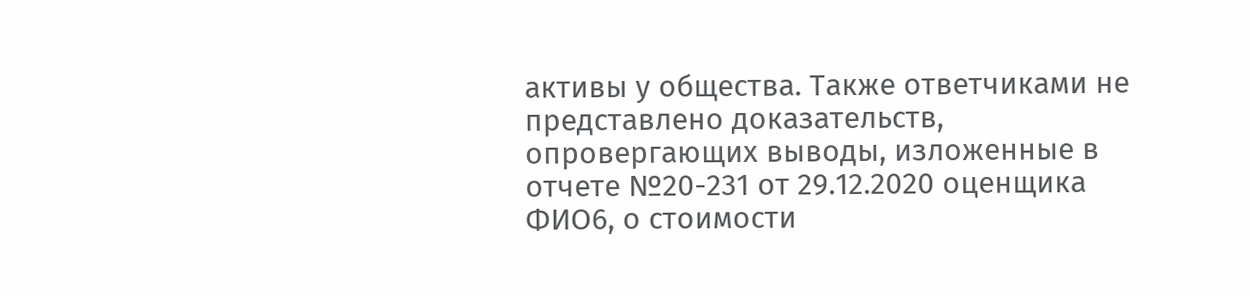активы у общества. Также ответчиками не представлено доказательств, опровергающих выводы, изложенные в отчете №20-231 от 29.12.2020 оценщика ФИО6, о стоимости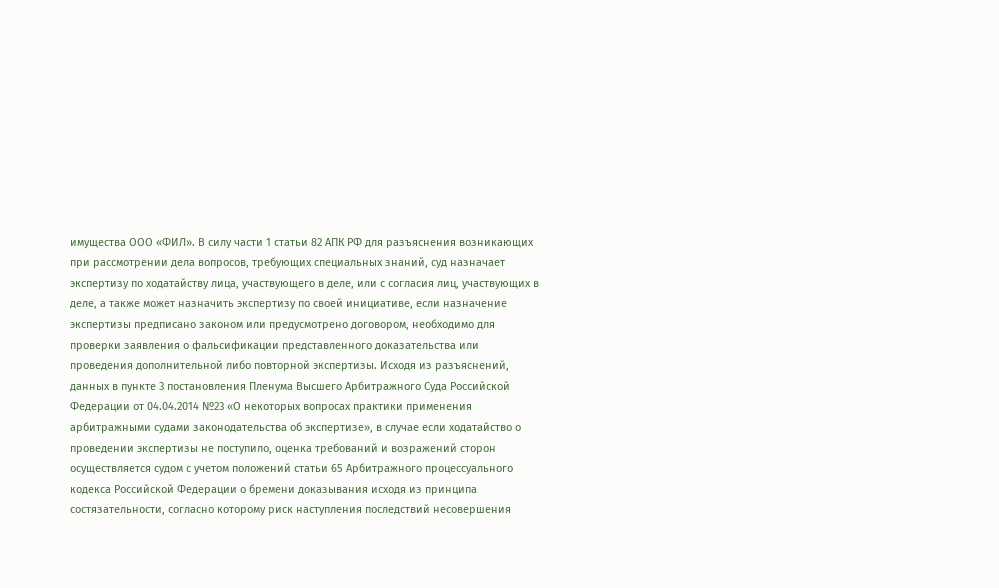имущества ООО «ФИЛ». В силу части 1 статьи 82 АПК РФ для разъяснения возникающих при рассмотрении дела вопросов, требующих специальных знаний, суд назначает экспертизу по ходатайству лица, участвующего в деле, или с согласия лиц, участвующих в деле, а также может назначить экспертизу по своей инициативе, если назначение экспертизы предписано законом или предусмотрено договором, необходимо для проверки заявления о фальсификации представленного доказательства или проведения дополнительной либо повторной экспертизы. Исходя из разъяснений, данных в пункте 3 постановления Пленума Высшего Арбитражного Суда Российской Федерации от 04.04.2014 №23 «О некоторых вопросах практики применения арбитражными судами законодательства об экспертизе», в случае если ходатайство о проведении экспертизы не поступило, оценка требований и возражений сторон осуществляется судом с учетом положений статьи 65 Арбитражного процессуального кодекса Российской Федерации о бремени доказывания исходя из принципа состязательности, согласно которому риск наступления последствий несовершения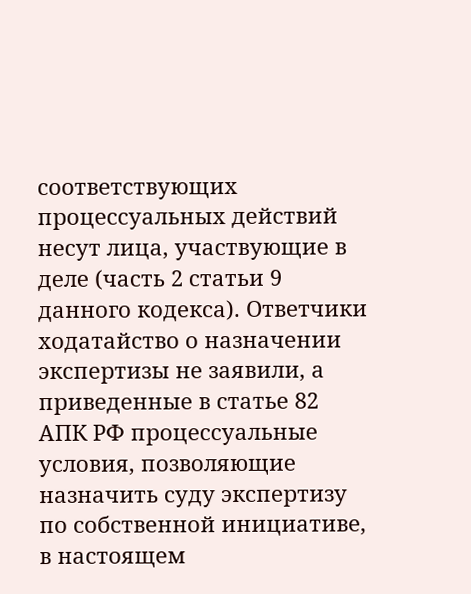соответствующих процессуальных действий несут лица, участвующие в деле (часть 2 статьи 9 данного кодекса). Ответчики ходатайство о назначении экспертизы не заявили, а приведенные в статье 82 АПК РФ процессуальные условия, позволяющие назначить суду экспертизу по собственной инициативе, в настоящем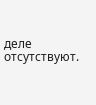деле отсутствуют.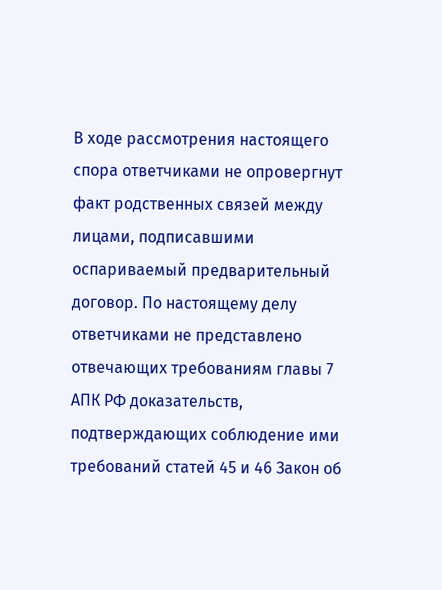В ходе рассмотрения настоящего спора ответчиками не опровергнут факт родственных связей между лицами, подписавшими оспариваемый предварительный договор. По настоящему делу ответчиками не представлено отвечающих требованиям главы 7 АПК РФ доказательств, подтверждающих соблюдение ими требований статей 45 и 46 Закон об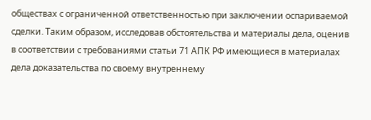обществах с ограниченной ответственностью при заключении оспариваемой сделки. Таким образом, исследовав обстоятельства и материалы дела, оценив в соответствии с требованиями статьи 71 АПК РФ имеющиеся в материалах дела доказательства по своему внутреннему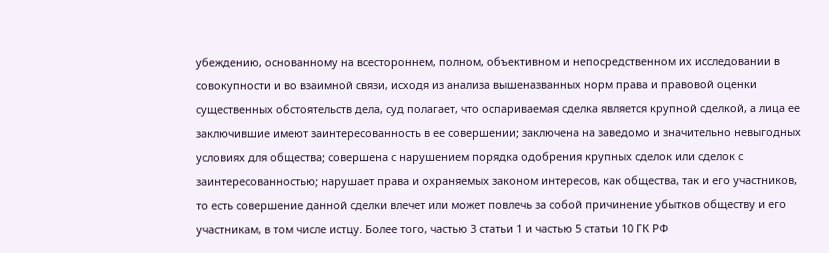убеждению, основанному на всестороннем, полном, объективном и непосредственном их исследовании в совокупности и во взаимной связи, исходя из анализа вышеназванных норм права и правовой оценки существенных обстоятельств дела, суд полагает, что оспариваемая сделка является крупной сделкой, а лица ее заключившие имеют заинтересованность в ее совершении; заключена на заведомо и значительно невыгодных условиях для общества; совершена с нарушением порядка одобрения крупных сделок или сделок с заинтересованностью; нарушает права и охраняемых законом интересов, как общества, так и его участников, то есть совершение данной сделки влечет или может повлечь за собой причинение убытков обществу и его участникам, в том числе истцу. Более того, частью 3 статьи 1 и частью 5 статьи 10 ГК РФ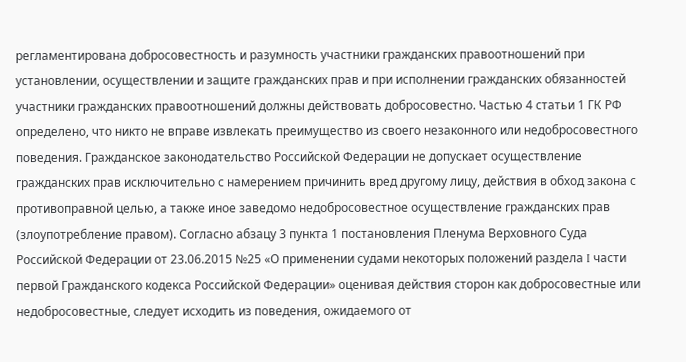регламентирована добросовестность и разумность участники гражданских правоотношений при установлении, осуществлении и защите гражданских прав и при исполнении гражданских обязанностей участники гражданских правоотношений должны действовать добросовестно. Частью 4 статьи 1 ГК РФ определено, что никто не вправе извлекать преимущество из своего незаконного или недобросовестного поведения. Гражданское законодательство Российской Федерации не допускает осуществление гражданских прав исключительно с намерением причинить вред другому лицу, действия в обход закона с противоправной целью, а также иное заведомо недобросовестное осуществление гражданских прав (злоупотребление правом). Согласно абзацу 3 пункта 1 постановления Пленума Верховного Суда Российской Федерации от 23.06.2015 №25 «О применении судами некоторых положений раздела I части первой Гражданского кодекса Российской Федерации» оценивая действия сторон как добросовестные или недобросовестные, следует исходить из поведения, ожидаемого от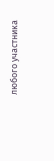любого участника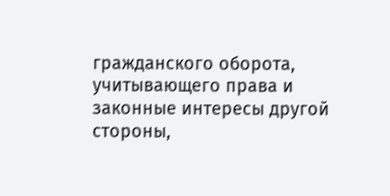гражданского оборота, учитывающего права и законные интересы другой стороны,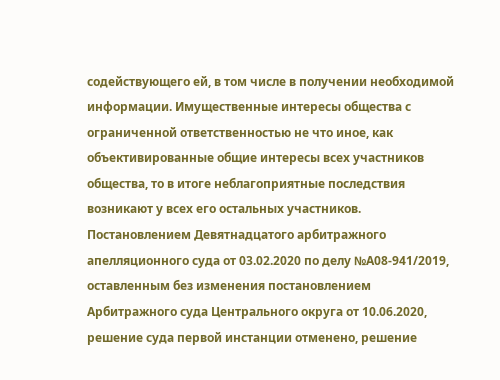содействующего ей, в том числе в получении необходимой информации. Имущественные интересы общества с ограниченной ответственностью не что иное, как объективированные общие интересы всех участников общества, то в итоге неблагоприятные последствия возникают у всех его остальных участников. Постановлением Девятнадцатого арбитражного апелляционного суда от 03.02.2020 по делу №А08-941/2019, оставленным без изменения постановлением Арбитражного суда Центрального округа от 10.06.2020, решение суда первой инстанции отменено, решение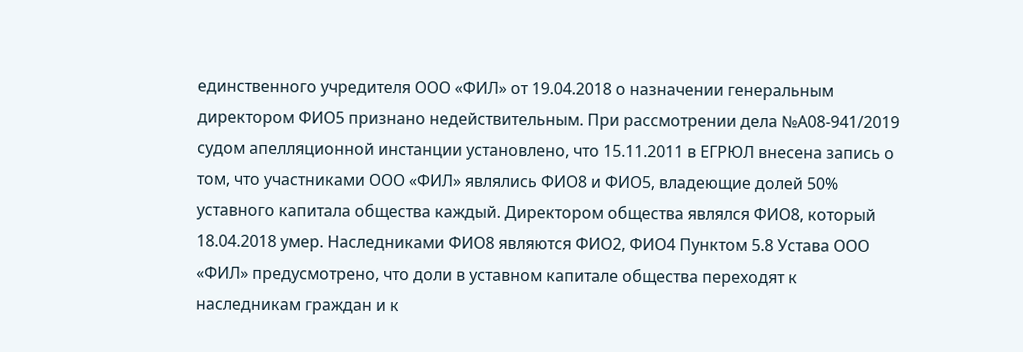единственного учредителя ООО «ФИЛ» от 19.04.2018 о назначении генеральным директором ФИО5 признано недействительным. При рассмотрении дела №А08-941/2019 судом апелляционной инстанции установлено, что 15.11.2011 в ЕГРЮЛ внесена запись о том, что участниками ООО «ФИЛ» являлись ФИО8 и ФИО5, владеющие долей 50% уставного капитала общества каждый. Директором общества являлся ФИО8, который 18.04.2018 умер. Наследниками ФИО8 являются ФИО2, ФИО4 Пунктом 5.8 Устава ООО «ФИЛ» предусмотрено, что доли в уставном капитале общества переходят к наследникам граждан и к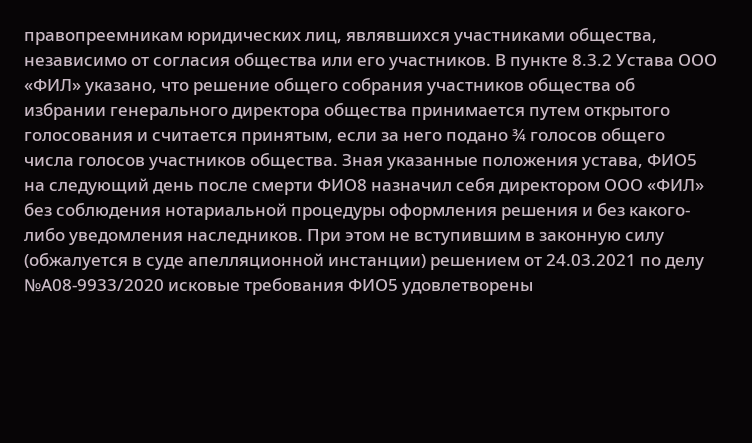правопреемникам юридических лиц, являвшихся участниками общества, независимо от согласия общества или его участников. В пункте 8.3.2 Устава ООО «ФИЛ» указано, что решение общего собрания участников общества об избрании генерального директора общества принимается путем открытого голосования и считается принятым, если за него подано ¾ голосов общего числа голосов участников общества. Зная указанные положения устава, ФИО5 на следующий день после смерти ФИО8 назначил себя директором ООО «ФИЛ» без соблюдения нотариальной процедуры оформления решения и без какого-либо уведомления наследников. При этом не вступившим в законную силу (обжалуется в суде апелляционной инстанции) решением от 24.03.2021 по делу №А08-9933/2020 исковые требования ФИО5 удовлетворены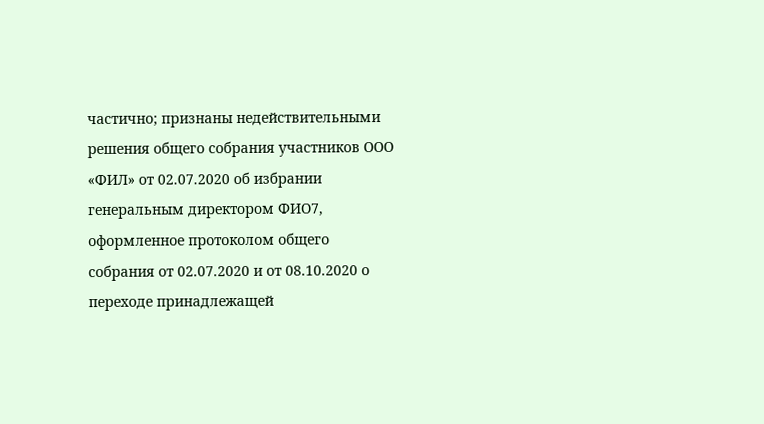частично; признаны недействительными решения общего собрания участников ООО «ФИЛ» от 02.07.2020 об избрании генеральным директором ФИО7, оформленное протоколом общего собрания от 02.07.2020 и от 08.10.2020 о переходе принадлежащей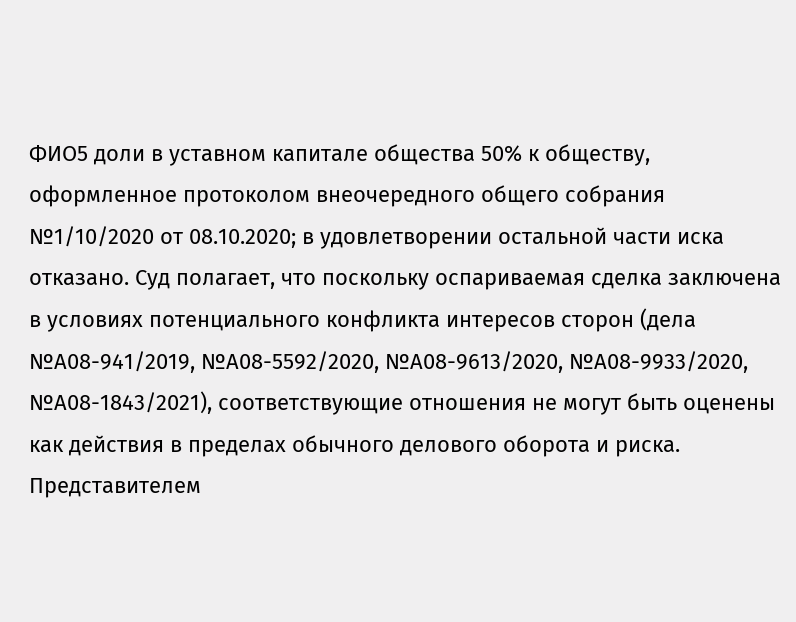ФИО5 доли в уставном капитале общества 50% к обществу, оформленное протоколом внеочередного общего собрания №1/10/2020 от 08.10.2020; в удовлетворении остальной части иска отказано. Суд полагает, что поскольку оспариваемая сделка заключена в условиях потенциального конфликта интересов сторон (дела №А08-941/2019, №А08-5592/2020, №А08-9613/2020, №А08-9933/2020, №А08-1843/2021), соответствующие отношения не могут быть оценены как действия в пределах обычного делового оборота и риска. Представителем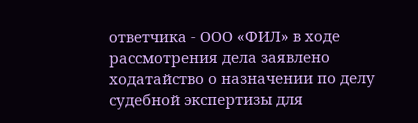ответчика - ООО «ФИЛ» в ходе рассмотрения дела заявлено ходатайство о назначении по делу судебной экспертизы для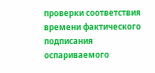проверки соответствия времени фактического подписания оспариваемого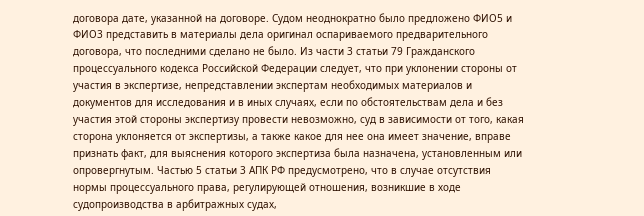договора дате, указанной на договоре. Судом неоднократно было предложено ФИО5 и ФИО3 представить в материалы дела оригинал оспариваемого предварительного договора, что последними сделано не было. Из части 3 статьи 79 Гражданского процессуального кодекса Российской Федерации следует, что при уклонении стороны от участия в экспертизе, непредставлении экспертам необходимых материалов и документов для исследования и в иных случаях, если по обстоятельствам дела и без участия этой стороны экспертизу провести невозможно, суд в зависимости от того, какая сторона уклоняется от экспертизы, а также какое для нее она имеет значение, вправе признать факт, для выяснения которого экспертиза была назначена, установленным или опровергнутым. Частью 5 статьи 3 АПК РФ предусмотрено, что в случае отсутствия нормы процессуального права, регулирующей отношения, возникшие в ходе судопроизводства в арбитражных судах,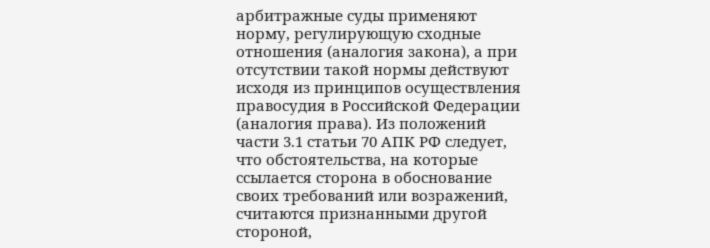арбитражные суды применяют норму, регулирующую сходные отношения (аналогия закона), а при отсутствии такой нормы действуют исходя из принципов осуществления правосудия в Российской Федерации (аналогия права). Из положений части 3.1 статьи 70 АПК РФ следует, что обстоятельства, на которые ссылается сторона в обоснование своих требований или возражений, считаются признанными другой стороной,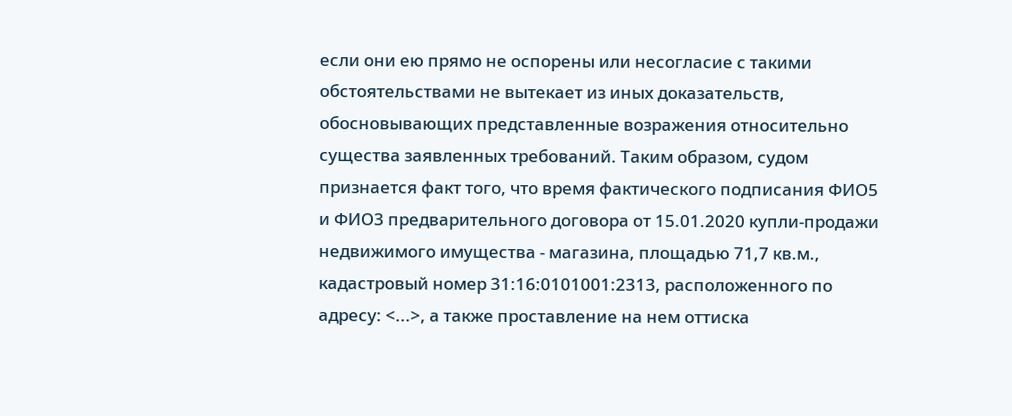если они ею прямо не оспорены или несогласие с такими обстоятельствами не вытекает из иных доказательств, обосновывающих представленные возражения относительно существа заявленных требований. Таким образом, судом признается факт того, что время фактического подписания ФИО5 и ФИО3 предварительного договора от 15.01.2020 купли-продажи недвижимого имущества - магазина, площадью 71,7 кв.м., кадастровый номер 31:16:0101001:2313, расположенного по адресу: <...>, а также проставление на нем оттиска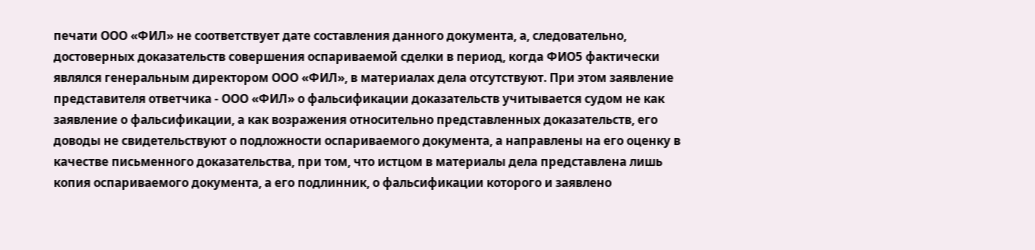печати ООО «ФИЛ» не соответствует дате составления данного документа, а, следовательно, достоверных доказательств совершения оспариваемой сделки в период, когда ФИО5 фактически являлся генеральным директором ООО «ФИЛ», в материалах дела отсутствуют. При этом заявление представителя ответчика - ООО «ФИЛ» о фальсификации доказательств учитывается судом не как заявление о фальсификации, а как возражения относительно представленных доказательств, его доводы не свидетельствуют о подложности оспариваемого документа, а направлены на его оценку в качестве письменного доказательства, при том, что истцом в материалы дела представлена лишь копия оспариваемого документа, а его подлинник, о фальсификации которого и заявлено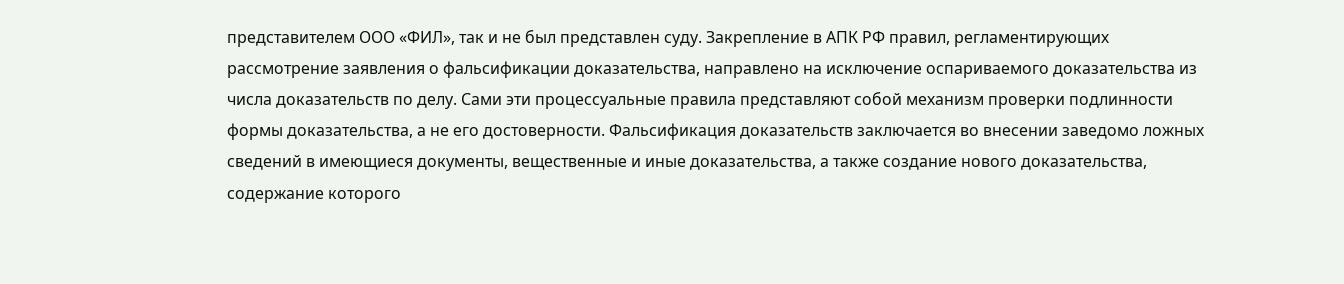представителем ООО «ФИЛ», так и не был представлен суду. Закрепление в АПК РФ правил, регламентирующих рассмотрение заявления о фальсификации доказательства, направлено на исключение оспариваемого доказательства из числа доказательств по делу. Сами эти процессуальные правила представляют собой механизм проверки подлинности формы доказательства, а не его достоверности. Фальсификация доказательств заключается во внесении заведомо ложных сведений в имеющиеся документы, вещественные и иные доказательства, а также создание нового доказательства, содержание которого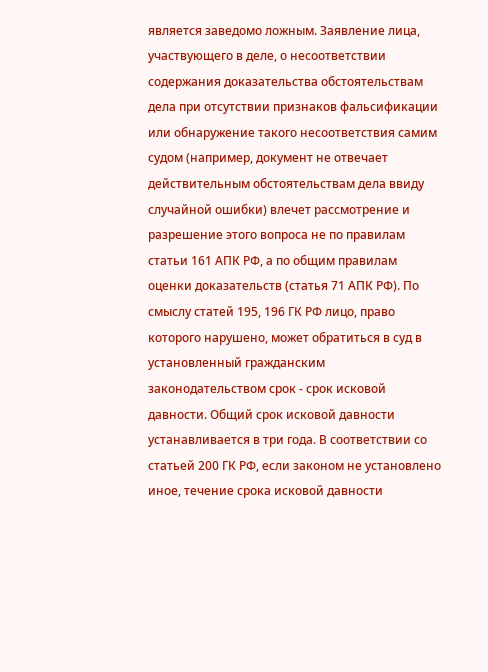является заведомо ложным. Заявление лица, участвующего в деле, о несоответствии содержания доказательства обстоятельствам дела при отсутствии признаков фальсификации или обнаружение такого несоответствия самим судом (например, документ не отвечает действительным обстоятельствам дела ввиду случайной ошибки) влечет рассмотрение и разрешение этого вопроса не по правилам статьи 161 АПК РФ, а по общим правилам оценки доказательств (статья 71 АПК РФ). По смыслу статей 195, 196 ГК РФ лицо, право которого нарушено, может обратиться в суд в установленный гражданским законодательством срок - срок исковой давности. Общий срок исковой давности устанавливается в три года. В соответствии со статьей 200 ГК РФ, если законом не установлено иное, течение срока исковой давности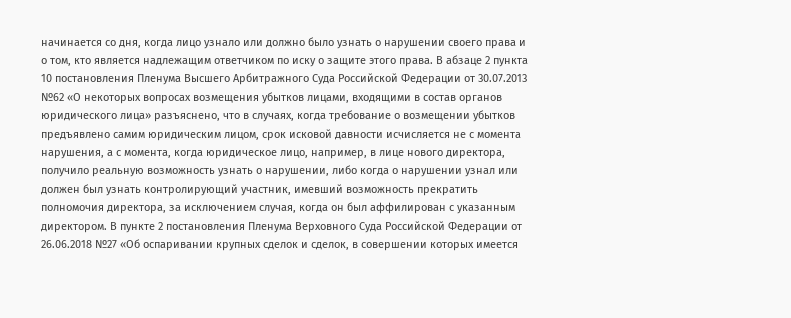начинается со дня, когда лицо узнало или должно было узнать о нарушении своего права и о том, кто является надлежащим ответчиком по иску о защите этого права. В абзаце 2 пункта 10 постановления Пленума Высшего Арбитражного Суда Российской Федерации от 30.07.2013 №62 «О некоторых вопросах возмещения убытков лицами, входящими в состав органов юридического лица» разъяснено, что в случаях, когда требование о возмещении убытков предъявлено самим юридическим лицом, срок исковой давности исчисляется не с момента нарушения, а с момента, когда юридическое лицо, например, в лице нового директора, получило реальную возможность узнать о нарушении, либо когда о нарушении узнал или должен был узнать контролирующий участник, имевший возможность прекратить полномочия директора, за исключением случая, когда он был аффилирован с указанным директором. В пункте 2 постановления Пленума Верховного Суда Российской Федерации от 26.06.2018 №27 «Об оспаривании крупных сделок и сделок, в совершении которых имеется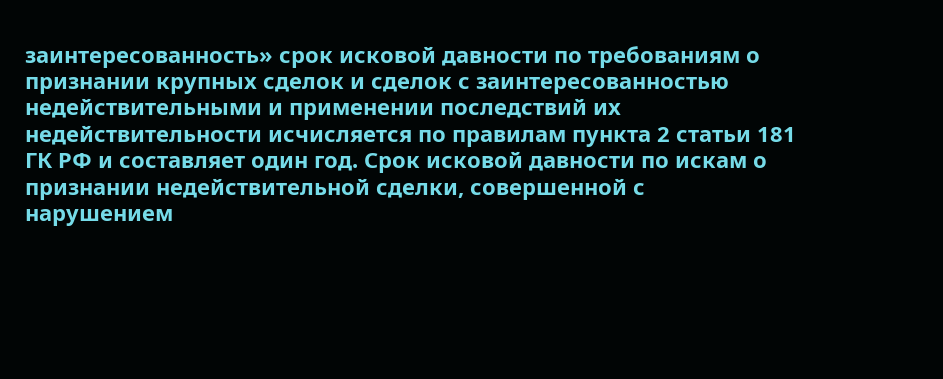заинтересованность» срок исковой давности по требованиям о признании крупных сделок и сделок с заинтересованностью недействительными и применении последствий их недействительности исчисляется по правилам пункта 2 статьи 181 ГК РФ и составляет один год. Срок исковой давности по искам о признании недействительной сделки, совершенной с нарушением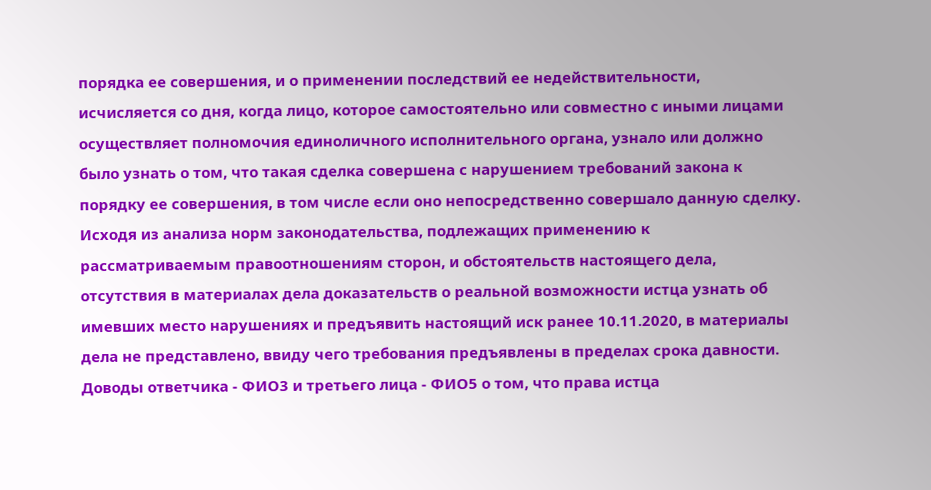порядка ее совершения, и о применении последствий ее недействительности, исчисляется со дня, когда лицо, которое самостоятельно или совместно с иными лицами осуществляет полномочия единоличного исполнительного органа, узнало или должно было узнать о том, что такая сделка совершена с нарушением требований закона к порядку ее совершения, в том числе если оно непосредственно совершало данную сделку. Исходя из анализа норм законодательства, подлежащих применению к рассматриваемым правоотношениям сторон, и обстоятельств настоящего дела, отсутствия в материалах дела доказательств о реальной возможности истца узнать об имевших место нарушениях и предъявить настоящий иск ранее 10.11.2020, в материалы дела не представлено, ввиду чего требования предъявлены в пределах срока давности. Доводы ответчика - ФИО3 и третьего лица - ФИО5 о том, что права истца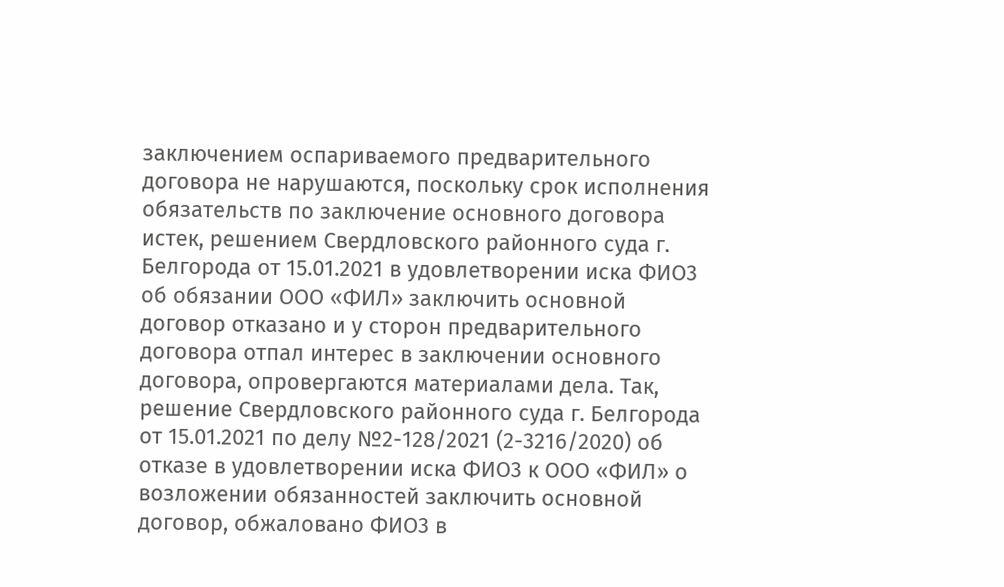заключением оспариваемого предварительного договора не нарушаются, поскольку срок исполнения обязательств по заключение основного договора истек, решением Свердловского районного суда г. Белгорода от 15.01.2021 в удовлетворении иска ФИО3 об обязании ООО «ФИЛ» заключить основной договор отказано и у сторон предварительного договора отпал интерес в заключении основного договора, опровергаются материалами дела. Так, решение Свердловского районного суда г. Белгорода от 15.01.2021 по делу №2-128/2021 (2-3216/2020) об отказе в удовлетворении иска ФИО3 к ООО «ФИЛ» о возложении обязанностей заключить основной договор, обжаловано ФИО3 в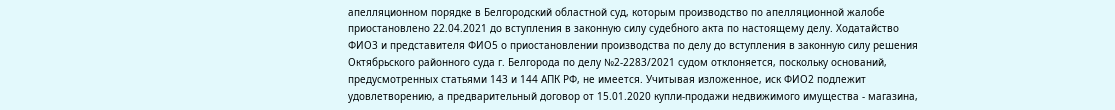апелляционном порядке в Белгородский областной суд, которым производство по апелляционной жалобе приостановлено 22.04.2021 до вступления в законную силу судебного акта по настоящему делу. Ходатайство ФИО3 и представителя ФИО5 о приостановлении производства по делу до вступления в законную силу решения Октябрьского районного суда г. Белгорода по делу №2-2283/2021 судом отклоняется, поскольку оснований, предусмотренных статьями 143 и 144 АПК РФ, не имеется. Учитывая изложенное, иск ФИО2 подлежит удовлетворению, а предварительный договор от 15.01.2020 купли-продажи недвижимого имущества - магазина,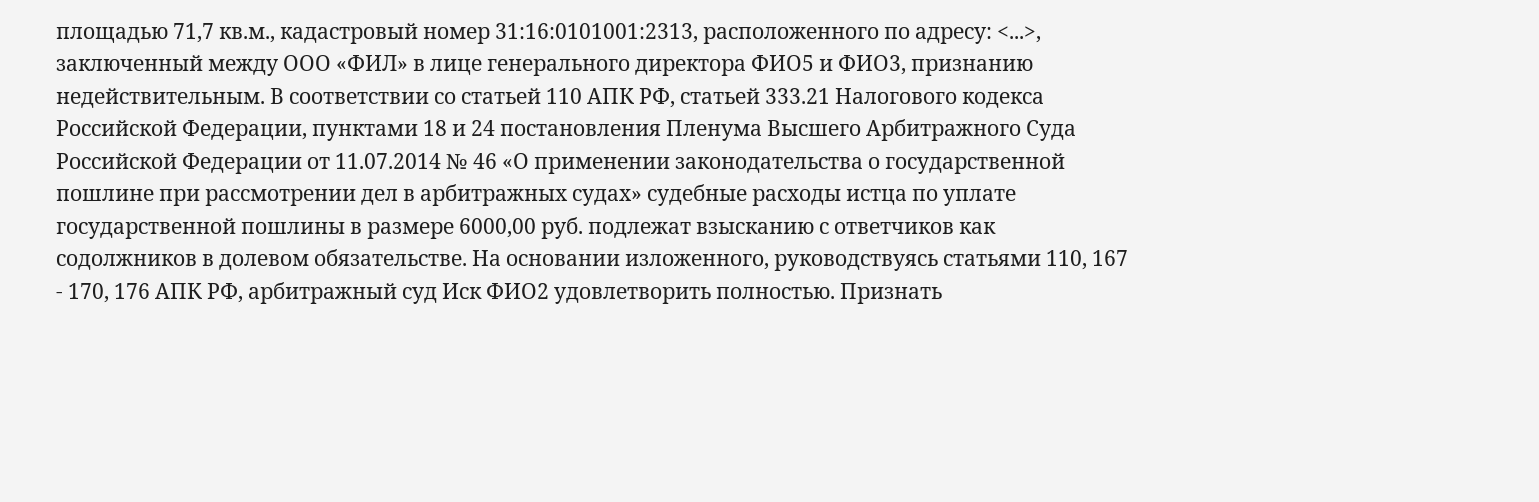площадью 71,7 кв.м., кадастровый номер 31:16:0101001:2313, расположенного по адресу: <...>, заключенный между ООО «ФИЛ» в лице генерального директора ФИО5 и ФИО3, признанию недействительным. В соответствии со статьей 110 АПК РФ, статьей 333.21 Налогового кодекса Российской Федерации, пунктами 18 и 24 постановления Пленума Высшего Арбитражного Суда Российской Федерации от 11.07.2014 № 46 «О применении законодательства о государственной пошлине при рассмотрении дел в арбитражных судах» судебные расходы истца по уплате государственной пошлины в размере 6000,00 руб. подлежат взысканию с ответчиков как содолжников в долевом обязательстве. На основании изложенного, руководствуясь статьями 110, 167 - 170, 176 АПК РФ, арбитражный суд Иск ФИО2 удовлетворить полностью. Признать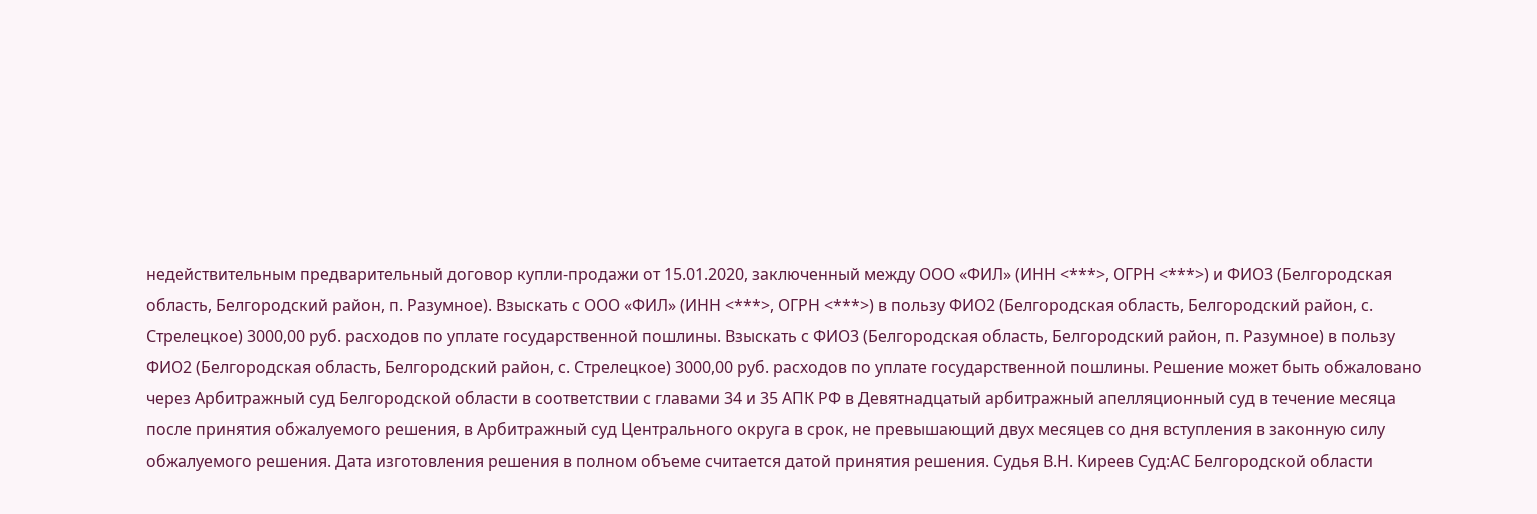недействительным предварительный договор купли-продажи от 15.01.2020, заключенный между ООО «ФИЛ» (ИНН <***>, ОГРН <***>) и ФИО3 (Белгородская область, Белгородский район, п. Разумное). Взыскать с ООО «ФИЛ» (ИНН <***>, ОГРН <***>) в пользу ФИО2 (Белгородская область, Белгородский район, с. Стрелецкое) 3000,00 руб. расходов по уплате государственной пошлины. Взыскать с ФИО3 (Белгородская область, Белгородский район, п. Разумное) в пользу ФИО2 (Белгородская область, Белгородский район, с. Стрелецкое) 3000,00 руб. расходов по уплате государственной пошлины. Решение может быть обжаловано через Арбитражный суд Белгородской области в соответствии с главами 34 и 35 АПК РФ в Девятнадцатый арбитражный апелляционный суд в течение месяца после принятия обжалуемого решения, в Арбитражный суд Центрального округа в срок, не превышающий двух месяцев со дня вступления в законную силу обжалуемого решения. Дата изготовления решения в полном объеме считается датой принятия решения. Судья В.Н. Киреев Суд:АС Белгородской области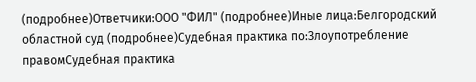(подробнее)Ответчики:ООО "ФИЛ" (подробнее)Иные лица:Белгородский областной суд (подробнее)Судебная практика по:Злоупотребление правомСудебная практика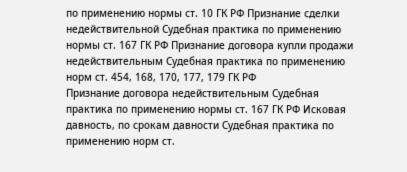по применению нормы ст. 10 ГК РФ Признание сделки недействительной Судебная практика по применению нормы ст. 167 ГК РФ Признание договора купли продажи недействительным Судебная практика по применению норм ст. 454, 168, 170, 177, 179 ГК РФ
Признание договора недействительным Судебная практика по применению нормы ст. 167 ГК РФ Исковая давность, по срокам давности Судебная практика по применению норм ст.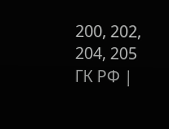200, 202, 204, 205 ГК РФ |